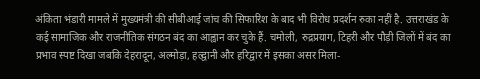अंकिता भंडारी मामले में मुख्यमंत्री की सीबीआई जांच की सिफारिश के बाद भी विरोध प्रदर्शन रुका नहीं है. उत्तराखंड के कई सामाजिक और राजनीतिक संगठन बंद का आह्वान कर चुके हैं. चमोली, रुद्रप्रयाग, टिहरी और पौड़ी जिलों में बंद का प्रभाव स्पष्ट दिखा जबकि देहरादून, अल्मोड़ा, हल्द्वानी और हरिद्वार में इसका असर मिला-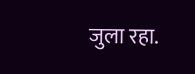जुला रहा.